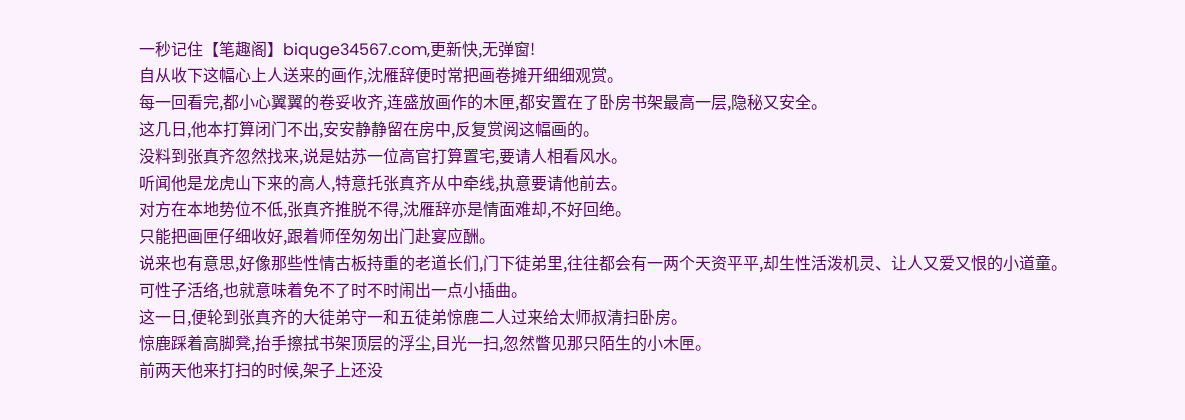一秒记住【笔趣阁】biquge34567.com,更新快,无弹窗!
自从收下这幅心上人送来的画作,沈雁辞便时常把画卷摊开细细观赏。
每一回看完,都小心翼翼的卷妥收齐,连盛放画作的木匣,都安置在了卧房书架最高一层,隐秘又安全。
这几日,他本打算闭门不出,安安静静留在房中,反复赏阅这幅画的。
没料到张真齐忽然找来,说是姑苏一位高官打算置宅,要请人相看风水。
听闻他是龙虎山下来的高人,特意托张真齐从中牵线,执意要请他前去。
对方在本地势位不低,张真齐推脱不得,沈雁辞亦是情面难却,不好回绝。
只能把画匣仔细收好,跟着师侄匆匆出门赴宴应酬。
说来也有意思,好像那些性情古板持重的老道长们,门下徒弟里,往往都会有一两个天资平平,却生性活泼机灵、让人又爱又恨的小道童。
可性子活络,也就意味着免不了时不时闹出一点小插曲。
这一日,便轮到张真齐的大徒弟守一和五徒弟惊鹿二人过来给太师叔清扫卧房。
惊鹿踩着高脚凳,抬手擦拭书架顶层的浮尘,目光一扫,忽然瞥见那只陌生的小木匣。
前两天他来打扫的时候,架子上还没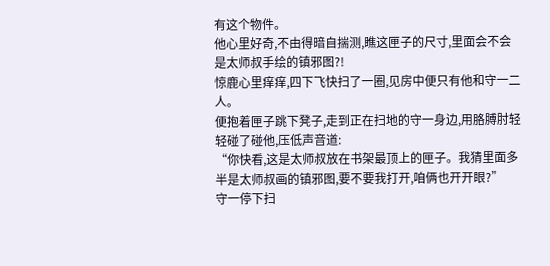有这个物件。
他心里好奇,不由得暗自揣测,瞧这匣子的尺寸,里面会不会是太师叔手绘的镇邪图?!
惊鹿心里痒痒,四下飞快扫了一圈,见房中便只有他和守一二人。
便抱着匣子跳下凳子,走到正在扫地的守一身边,用胳膊肘轻轻碰了碰他,压低声音道:
“你快看,这是太师叔放在书架最顶上的匣子。我猜里面多半是太师叔画的镇邪图,要不要我打开,咱俩也开开眼?”
守一停下扫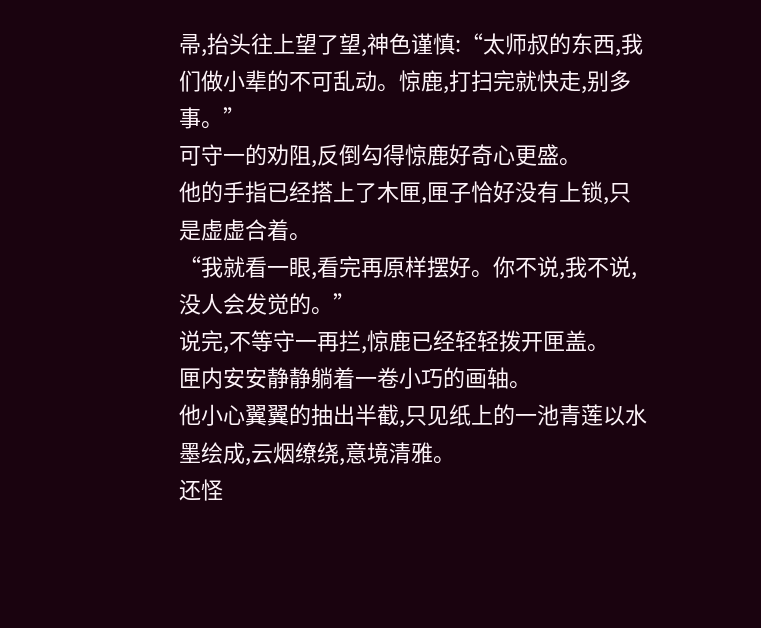帚,抬头往上望了望,神色谨慎:“太师叔的东西,我们做小辈的不可乱动。惊鹿,打扫完就快走,别多事。”
可守一的劝阻,反倒勾得惊鹿好奇心更盛。
他的手指已经搭上了木匣,匣子恰好没有上锁,只是虚虚合着。
“我就看一眼,看完再原样摆好。你不说,我不说,没人会发觉的。”
说完,不等守一再拦,惊鹿已经轻轻拨开匣盖。
匣内安安静静躺着一卷小巧的画轴。
他小心翼翼的抽出半截,只见纸上的一池青莲以水墨绘成,云烟缭绕,意境清雅。
还怪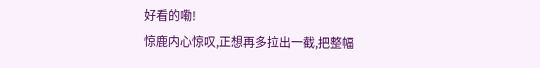好看的嘞!
惊鹿内心惊叹,正想再多拉出一截,把整幅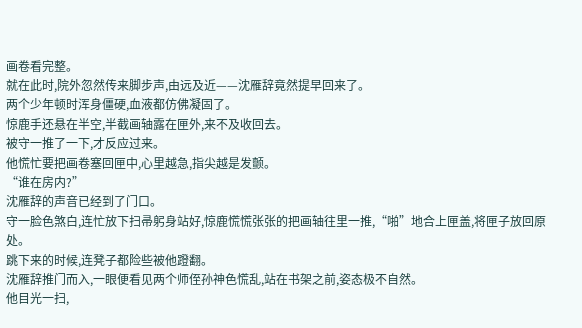画卷看完整。
就在此时,院外忽然传来脚步声,由远及近——沈雁辞竟然提早回来了。
两个少年顿时浑身僵硬,血液都仿佛凝固了。
惊鹿手还悬在半空,半截画轴露在匣外,来不及收回去。
被守一推了一下,才反应过来。
他慌忙要把画卷塞回匣中,心里越急,指尖越是发颤。
“谁在房内?”
沈雁辞的声音已经到了门口。
守一脸色煞白,连忙放下扫帚躬身站好,惊鹿慌慌张张的把画轴往里一推,“啪”地合上匣盖,将匣子放回原处。
跳下来的时候,连凳子都险些被他蹬翻。
沈雁辞推门而入,一眼便看见两个师侄孙神色慌乱,站在书架之前,姿态极不自然。
他目光一扫,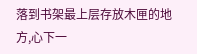落到书架最上层存放木匣的地方,心下一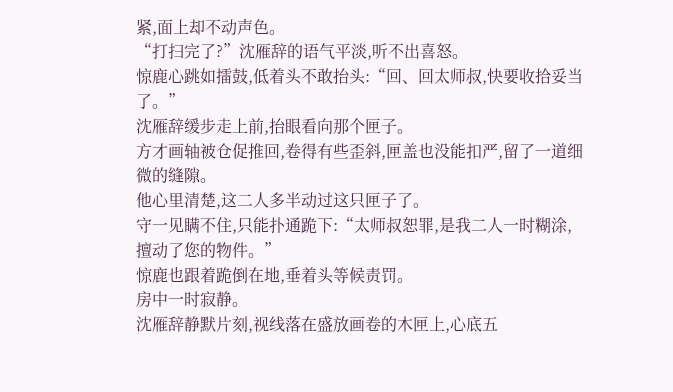紧,面上却不动声色。
“打扫完了?”沈雁辞的语气平淡,听不出喜怒。
惊鹿心跳如擂鼓,低着头不敢抬头:“回、回太师叔,快要收拾妥当了。”
沈雁辞缓步走上前,抬眼看向那个匣子。
方才画轴被仓促推回,卷得有些歪斜,匣盖也没能扣严,留了一道细微的缝隙。
他心里清楚,这二人多半动过这只匣子了。
守一见瞒不住,只能扑通跪下:“太师叔恕罪,是我二人一时糊涂,擅动了您的物件。”
惊鹿也跟着跪倒在地,垂着头等候责罚。
房中一时寂静。
沈雁辞静默片刻,视线落在盛放画卷的木匣上,心底五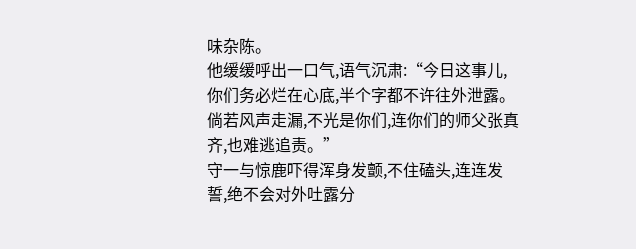味杂陈。
他缓缓呼出一口气,语气沉肃:“今日这事儿,你们务必烂在心底,半个字都不许往外泄露。
倘若风声走漏,不光是你们,连你们的师父张真齐,也难逃追责。”
守一与惊鹿吓得浑身发颤,不住磕头,连连发誓,绝不会对外吐露分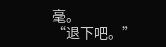毫。
“退下吧。”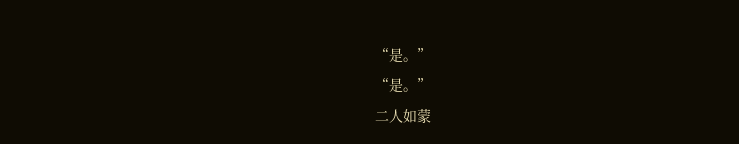“是。”
“是。”
二人如蒙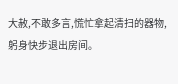大赦,不敢多言,慌忙拿起清扫的器物,躬身快步退出房间。